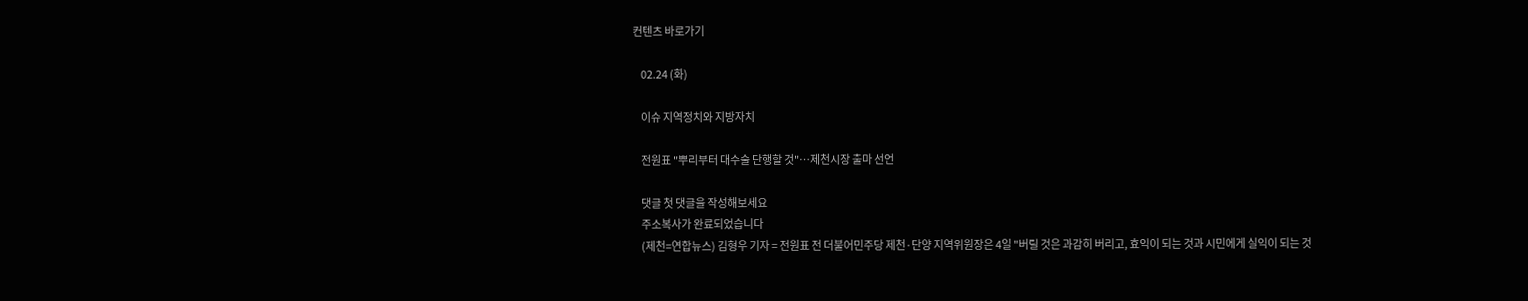컨텐츠 바로가기

    02.24 (화)

    이슈 지역정치와 지방자치

    전원표 "뿌리부터 대수술 단행할 것"…제천시장 출마 선언

    댓글 첫 댓글을 작성해보세요
    주소복사가 완료되었습니다
    (제천=연합뉴스) 김형우 기자 = 전원표 전 더불어민주당 제천·단양 지역위원장은 4일 "버릴 것은 과감히 버리고, 효익이 되는 것과 시민에게 실익이 되는 것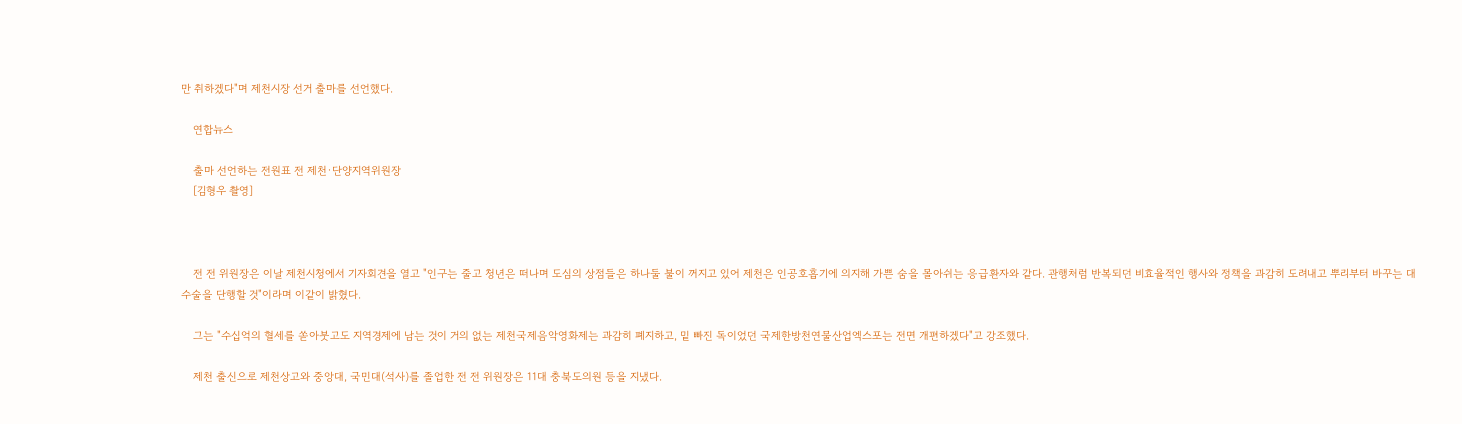만 취하겠다"며 제천시장 선거 출마를 선언했다.

    연합뉴스

    출마 선언하는 전원표 전 제천·단양지역위원장
    [김형우 촬영]



    전 전 위원장은 이날 제천시청에서 기자회견을 열고 "인구는 줄고 청년은 떠나며 도심의 상점들은 하나둘 불이 꺼지고 있어 제천은 인공호흡기에 의지해 가쁜 숨을 몰아쉬는 응급환자와 같다. 관행처럼 반복되던 비효율적인 행사와 정책을 과감히 도려내고 뿌리부터 바꾸는 대수술을 단행할 것"이라며 이같이 밝혔다.

    그는 "수십억의 혈세를 쏟아붓고도 지역경제에 남는 것이 거의 없는 제천국제음악영화제는 과감히 폐지하고, 밑 빠진 독이었던 국제한방천연물산업엑스포는 전면 개편하겠다"고 강조했다.

    제천 출신으로 제천상고와 중앙대, 국민대(석사)를 졸업한 전 전 위원장은 11대 충북도의원 등을 지냈다.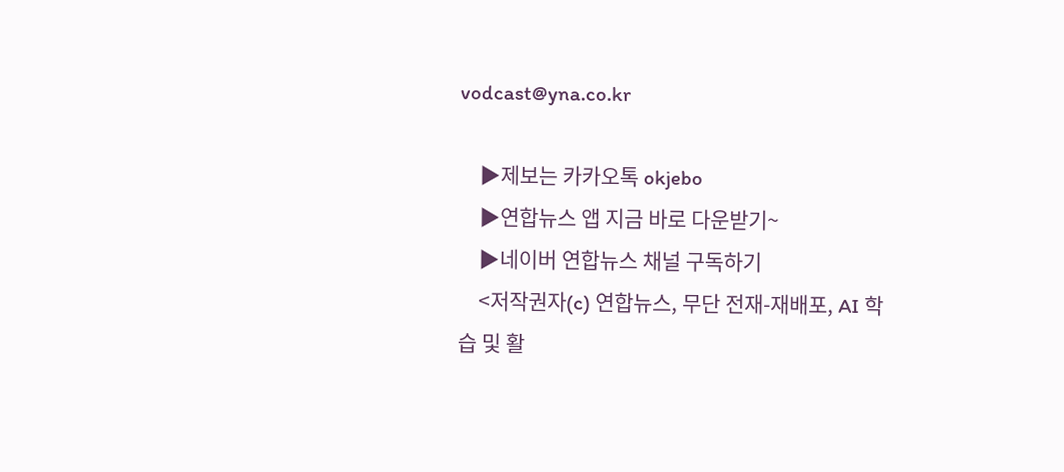vodcast@yna.co.kr

    ▶제보는 카카오톡 okjebo
    ▶연합뉴스 앱 지금 바로 다운받기~
    ▶네이버 연합뉴스 채널 구독하기
    <저작권자(c) 연합뉴스, 무단 전재-재배포, AI 학습 및 활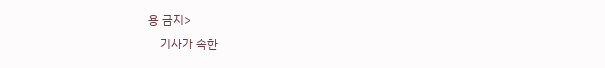용 금지>
    기사가 속한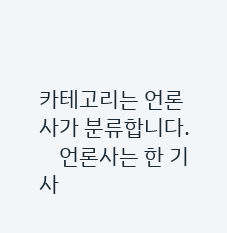카테고리는 언론사가 분류합니다.
    언론사는 한 기사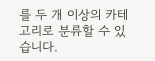를 두 개 이상의 카테고리로 분류할 수 있습니다.